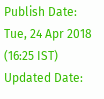Publish Date: Tue, 24 Apr 2018 (16:25 IST)
Updated Date: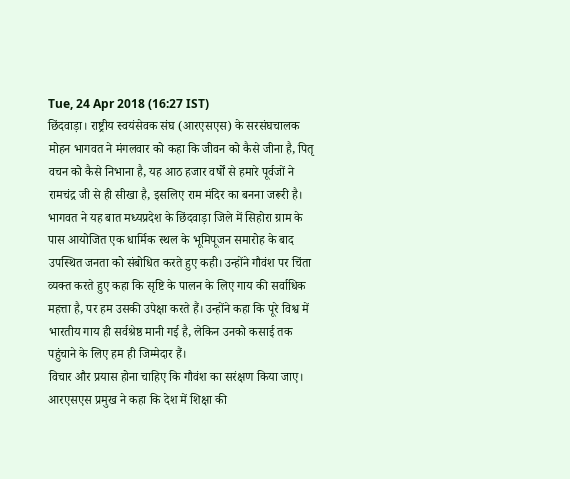Tue, 24 Apr 2018 (16:27 IST)
छिंदवाड़ा। राष्ट्रीय स्वयंसेवक संघ (आरएसएस) के सरसंघचालक मोहन भागवत ने मंगलवार को कहा कि जीवन को कैसे जीना है, पितृ वचन को कैसे निभाना है, यह आठ हजार वर्षों से हमारे पूर्वजों ने रामचंद्र जी से ही सीखा है, इसलिए राम मंदिर का बनना जरूरी है।
भागवत ने यह बात मध्यप्रदेश के छिंदवाड़ा जिले में सिहोरा ग्राम के पास आयोजित एक धार्मिक स्थल के भूमिपूजन समारोह के बाद उपस्थित जनता को संबोधित करते हुए कही। उन्होंने गौवंश पर चिंता व्यक्त करते हुए कहा कि सृष्टि के पालन के लिए गाय की सर्वाधिक महत्ता है, पर हम उसकी उपेक्षा करते हैं। उन्होंने कहा कि पूरे विश्व में भारतीय गाय ही सर्वश्रेष्ठ मानी गई है, लेकिन उनको कसाई तक पहुंचाने के लिए हम ही जिम्मेदार हैं।
विचार और प्रयास होना चाहिए कि गौवंश का सरंक्षण किया जाए। आरएसएस प्रमुख ने कहा कि देश में शिक्षा की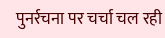पुनर्रचना पर चर्चा चल रही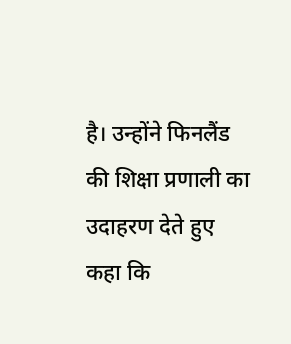है। उन्होंने फिनलैंड की शिक्षा प्रणाली का उदाहरण देते हुए कहा कि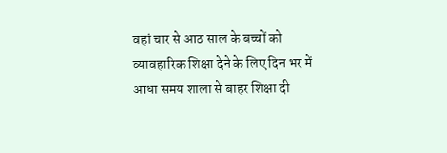वहां चार से आठ साल के बच्चों को व्यावहारिक शिक्षा देने के लिए दिन भर में आधा समय शाला से बाहर शिक्षा दी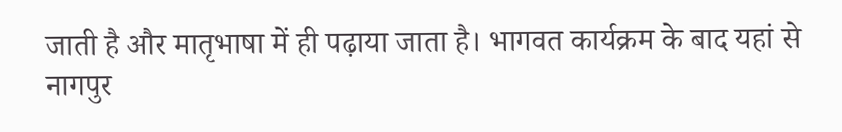जाती है और मातृभाषा में ही पढ़ाया जाता है। भागवत कार्यक्रम के बाद यहां से नागपुर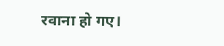रवाना हो गए।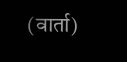(वार्ता)